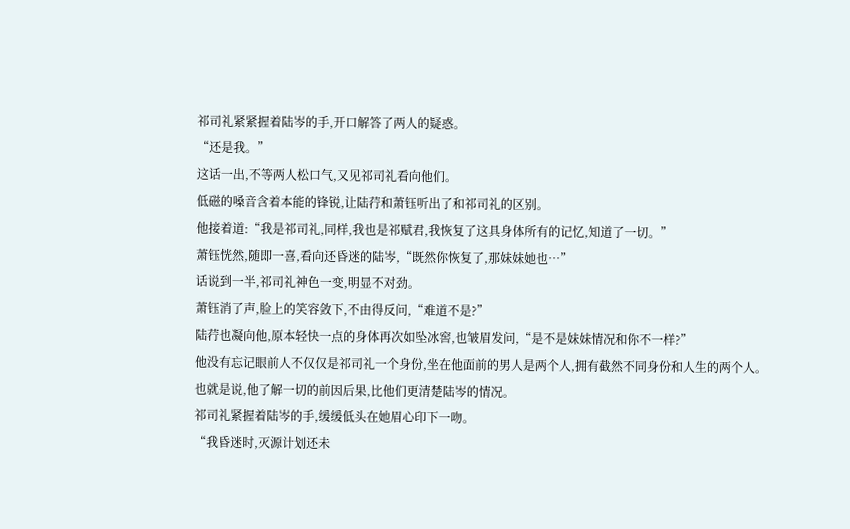祁司礼紧紧握着陆岑的手,开口解答了两人的疑惑。
“还是我。”
这话一出,不等两人松口气,又见祁司礼看向他们。
低磁的嗓音含着本能的锋锐,让陆荇和萧钰听出了和祁司礼的区别。
他接着道:“我是祁司礼,同样,我也是祁赋君,我恢复了这具身体所有的记忆,知道了一切。”
萧钰恍然,随即一喜,看向还昏迷的陆岑,“既然你恢复了,那妹妹她也…”
话说到一半,祁司礼神色一变,明显不对劲。
萧钰消了声,脸上的笑容敛下,不由得反问,“难道不是?”
陆荇也凝向他,原本轻快一点的身体再次如坠冰窖,也皱眉发问,“是不是妹妹情况和你不一样?”
他没有忘记眼前人不仅仅是祁司礼一个身份,坐在他面前的男人是两个人,拥有截然不同身份和人生的两个人。
也就是说,他了解一切的前因后果,比他们更清楚陆岑的情况。
祁司礼紧握着陆岑的手,缓缓低头在她眉心印下一吻。
“我昏迷时,灭源计划还未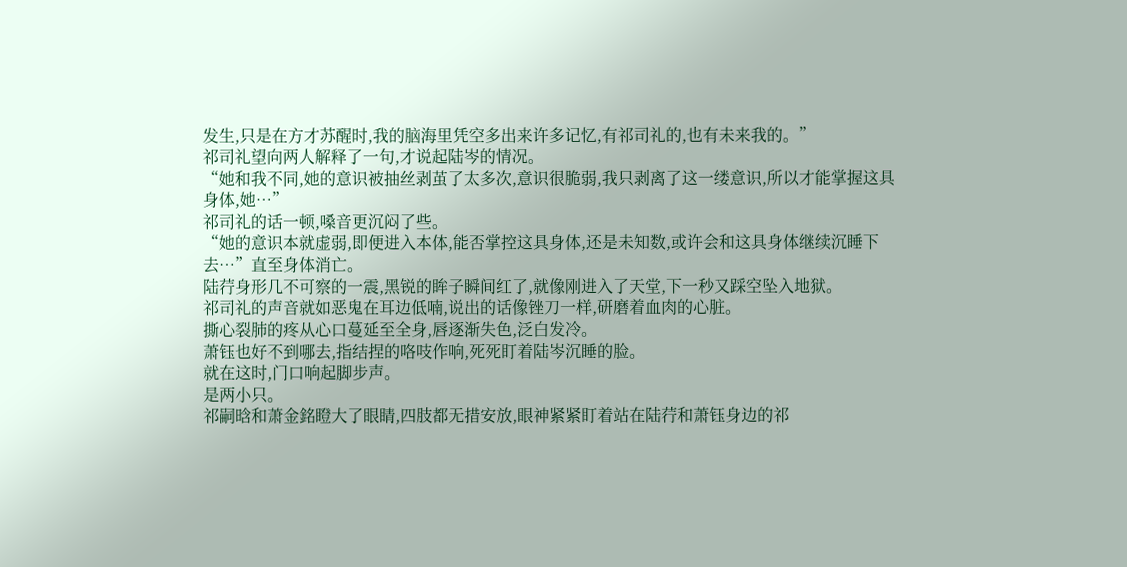发生,只是在方才苏醒时,我的脑海里凭空多出来许多记忆,有祁司礼的,也有未来我的。”
祁司礼望向两人解释了一句,才说起陆岑的情况。
“她和我不同,她的意识被抽丝剥茧了太多次,意识很脆弱,我只剥离了这一缕意识,所以才能掌握这具身体,她…”
祁司礼的话一顿,嗓音更沉闷了些。
“她的意识本就虚弱,即便进入本体,能否掌控这具身体,还是未知数,或许会和这具身体继续沉睡下去…”直至身体消亡。
陆荇身形几不可察的一震,黑锐的眸子瞬间红了,就像刚进入了天堂,下一秒又踩空坠入地狱。
祁司礼的声音就如恶鬼在耳边低喃,说出的话像锉刀一样,研磨着血肉的心脏。
撕心裂肺的疼从心口蔓延至全身,唇逐渐失色,泛白发冷。
萧钰也好不到哪去,指结捏的咯吱作响,死死盯着陆岑沉睡的脸。
就在这时,门口响起脚步声。
是两小只。
祁嗣晗和萧金銘瞪大了眼睛,四肢都无措安放,眼神紧紧盯着站在陆荇和萧钰身边的祁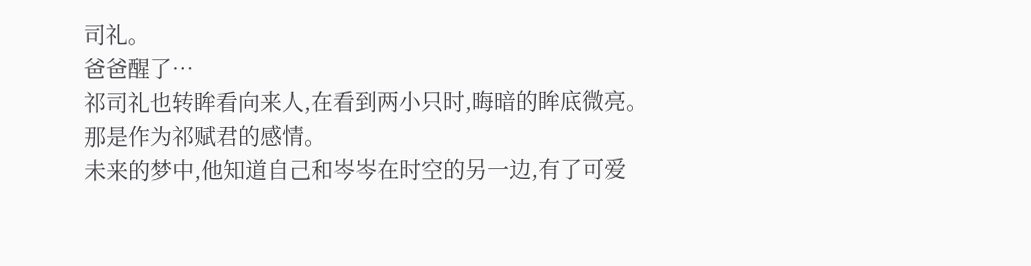司礼。
爸爸醒了…
祁司礼也转眸看向来人,在看到两小只时,晦暗的眸底微亮。
那是作为祁赋君的感情。
未来的梦中,他知道自己和岑岑在时空的另一边,有了可爱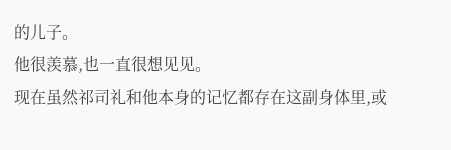的儿子。
他很羡慕,也一直很想见见。
现在虽然祁司礼和他本身的记忆都存在这副身体里,或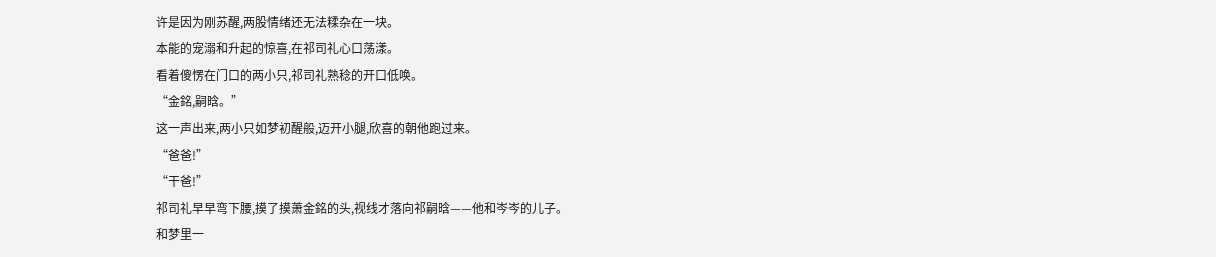许是因为刚苏醒,两股情绪还无法糅杂在一块。
本能的宠溺和升起的惊喜,在祁司礼心口荡漾。
看着傻愣在门口的两小只,祁司礼熟稔的开口低唤。
“金銘,嗣晗。”
这一声出来,两小只如梦初醒般,迈开小腿,欣喜的朝他跑过来。
“爸爸!”
“干爸!”
祁司礼早早弯下腰,摸了摸萧金銘的头,视线才落向祁嗣晗——他和岑岑的儿子。
和梦里一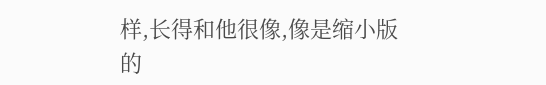样,长得和他很像,像是缩小版的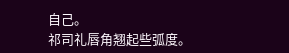自己。
祁司礼唇角翘起些弧度。